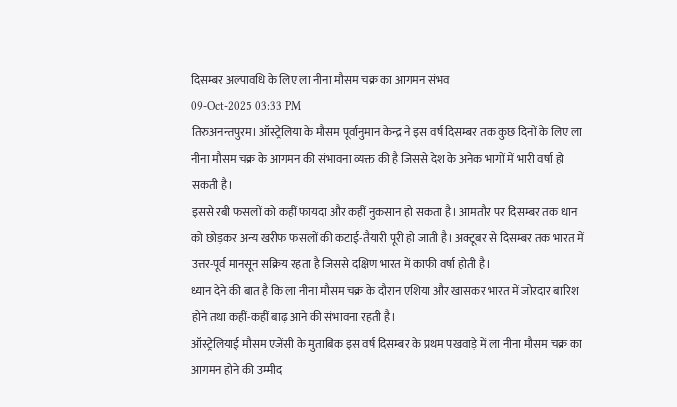दिसम्बर अल्पावधि के लिए ला नीना मौसम चक्र का आगमन संभव
09-Oct-2025 03:33 PM
तिरुअनन्तपुरम। ऑस्ट्रेलिया के मौसम पूर्वानुमान केन्द्र ने इस वर्ष दिसम्बर तक कुछ दिनों के लिए ला नीना मौसम चक्र के आगमन की संभावना व्यक्त की है जिससे देश के अनेक भागों में भारी वर्षा हो सकती है।
इससे रबी फसलों को कहीं फायदा और कहीं नुकसान हो सकता है। आमतौर पर दिसम्बर तक धान को छोड़कर अन्य खरीफ फसलों की कटाई-तैयारी पूरी हो जाती है। अक्टूबर से दिसम्बर तक भारत में उत्तर-पूर्व मानसून सक्रिय रहता है जिससे दक्षिण भारत में काफी वर्षा होती है।
ध्यान देने की बात है कि ला नीना मौसम चक्र के दौरान एशिया और खासकर भारत में जोरदार बारिश होने तथा कहीं-कहीं बाढ़ आने की संभावना रहती है।
ऑस्ट्रेलियाई मौसम एजेंसी के मुताबिक इस वर्ष दिसम्बर के प्रथम पखवाड़े में ला नीना मौसम चक्र का आगमन होने की उम्मीद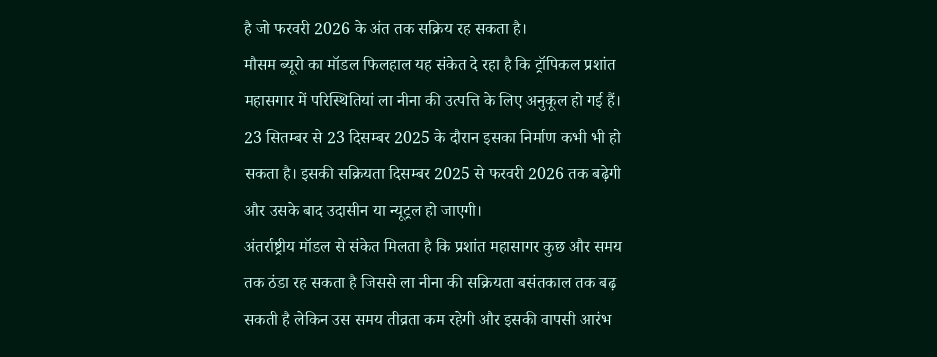है जो फरवरी 2026 के अंत तक सक्रिय रह सकता है।
मौसम ब्यूरो का मॉडल फिलहाल यह संकेत दे रहा है कि ट्रॉपिकल प्रशांत महासगार में परिस्थितियां ला नीना की उत्पत्ति के लिए अनुकूल हो गई हैं।
23 सितम्बर से 23 दिसम्बर 2025 के दौरान इसका निर्माण कभी भी हो सकता है। इसकी सक्रियता दिसम्बर 2025 से फरवरी 2026 तक बढ़ेगी और उसके बाद उदासीन या न्यूट्रल हो जाएगी।
अंतर्राष्ट्रीय मॉडल से संकेत मिलता है कि प्रशांत महासागर कुछ और समय तक ठंडा रह सकता है जिससे ला नीना की सक्रियता बसंतकाल तक बढ़ सकती है लेकिन उस समय तीव्रता कम रहेगी और इसकी वापसी आरंभ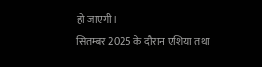हो जाएगी।
सितम्बर 2025 के दौरान एशिया तथा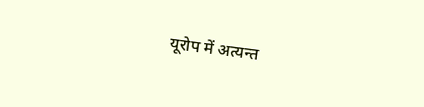यूरोप में अत्यन्त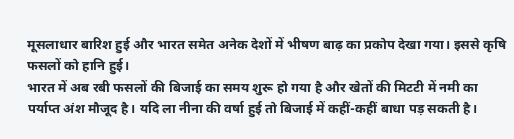मूसलाधार बारिश हुई और भारत समेत अनेक देशों में भीषण बाढ़ का प्रकोप देखा गया। इससे कृषि फसलों को हानि हुई।
भारत में अब रबी फसलों की बिजाई का समय शुरू हो गया है और खेतों की मिटटी में नमी का पर्याप्त अंश मौजूद है। यदि ला नीना की वर्षा हुई तो बिजाई में कहीं-कहीं बाधा पड़ सकती है।